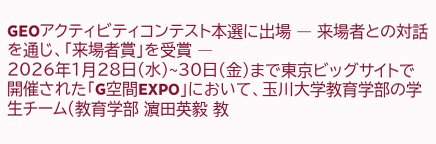GEOアクティビティコンテスト本選に出場 ― 来場者との対話を通じ、「来場者賞」を受賞 ―
2026年1月28日(水)~30日(金)まで東京ビッグサイトで開催された「G空間EXPO」において、玉川大学教育学部の学生チーム(教育学部 濵田英毅 教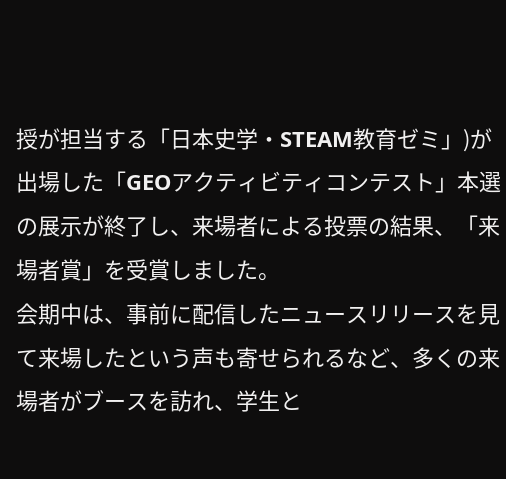授が担当する「日本史学・STEAM教育ゼミ」)が出場した「GEOアクティビティコンテスト」本選の展示が終了し、来場者による投票の結果、「来場者賞」を受賞しました。
会期中は、事前に配信したニュースリリースを見て来場したという声も寄せられるなど、多くの来場者がブースを訪れ、学生と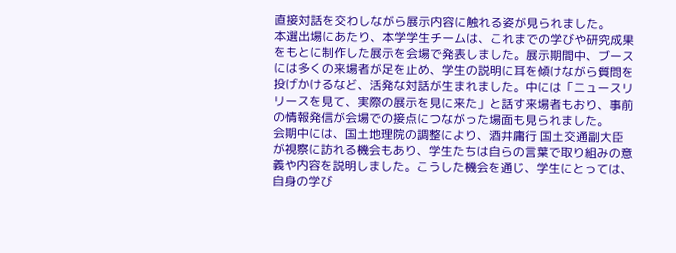直接対話を交わしながら展示内容に触れる姿が見られました。
本選出場にあたり、本学学生チームは、これまでの学びや研究成果をもとに制作した展示を会場で発表しました。展示期間中、ブースには多くの来場者が足を止め、学生の説明に耳を傾けながら質問を投げかけるなど、活発な対話が生まれました。中には「ニュースリリースを見て、実際の展示を見に来た」と話す来場者もおり、事前の情報発信が会場での接点につながった場面も見られました。
会期中には、国土地理院の調整により、酒井庸行 国土交通副大臣が視察に訪れる機会もあり、学生たちは自らの言葉で取り組みの意義や内容を説明しました。こうした機会を通じ、学生にとっては、自身の学び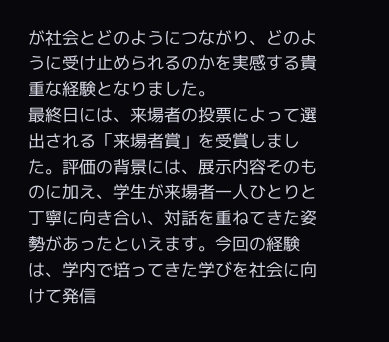が社会とどのようにつながり、どのように受け止められるのかを実感する貴重な経験となりました。
最終日には、来場者の投票によって選出される「来場者賞」を受賞しました。評価の背景には、展示内容そのものに加え、学生が来場者一人ひとりと丁寧に向き合い、対話を重ねてきた姿勢があったといえます。今回の経験は、学内で培ってきた学びを社会に向けて発信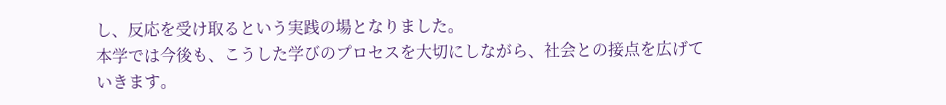し、反応を受け取るという実践の場となりました。
本学では今後も、こうした学びのプロセスを大切にしながら、社会との接点を広げていきます。